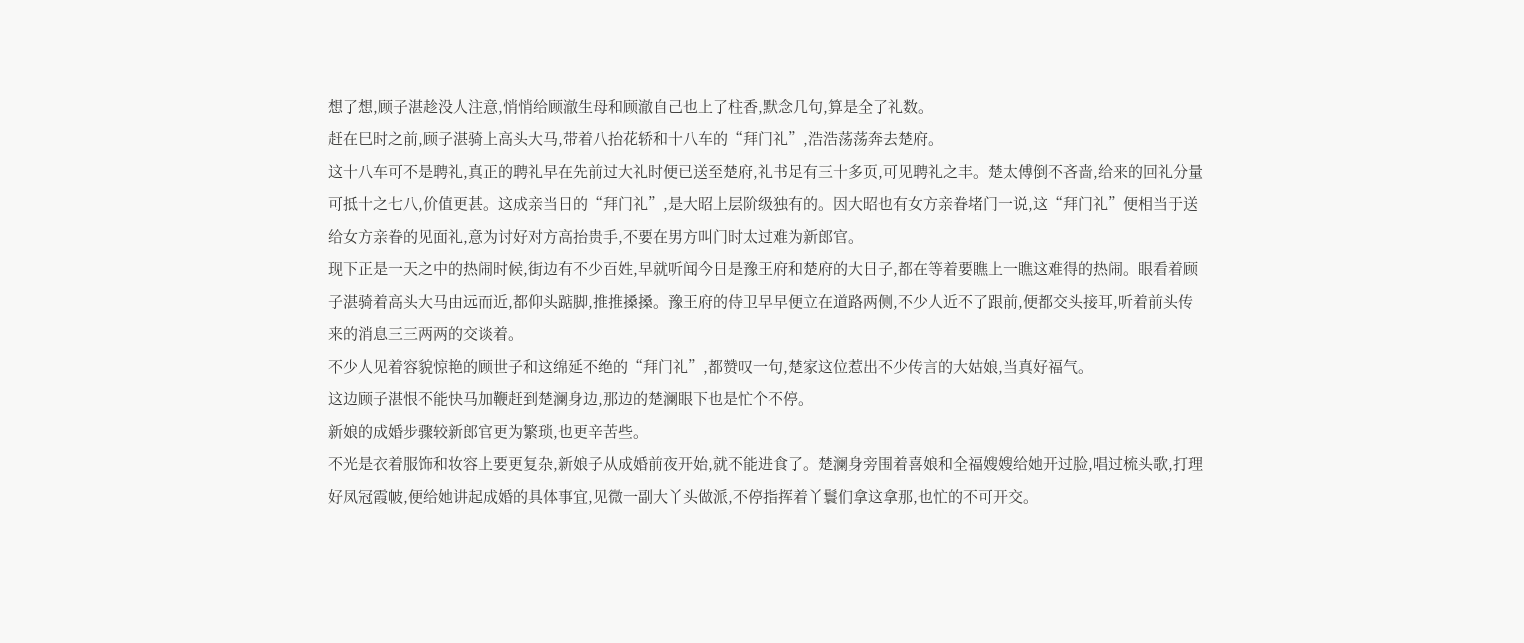想了想,顾子湛趁没人注意,悄悄给顾澈生母和顾澈自己也上了柱香,默念几句,算是全了礼数。
赶在巳时之前,顾子湛骑上高头大马,带着八抬花轿和十八车的“拜门礼”,浩浩荡荡奔去楚府。
这十八车可不是聘礼,真正的聘礼早在先前过大礼时便已送至楚府,礼书足有三十多页,可见聘礼之丰。楚太傅倒不吝啬,给来的回礼分量可抵十之七八,价值更甚。这成亲当日的“拜门礼”,是大昭上层阶级独有的。因大昭也有女方亲眷堵门一说,这“拜门礼”便相当于送给女方亲眷的见面礼,意为讨好对方高抬贵手,不要在男方叫门时太过难为新郎官。
现下正是一天之中的热闹时候,街边有不少百姓,早就听闻今日是豫王府和楚府的大日子,都在等着要瞧上一瞧这难得的热闹。眼看着顾子湛骑着高头大马由远而近,都仰头踮脚,推推搡搡。豫王府的侍卫早早便立在道路两侧,不少人近不了跟前,便都交头接耳,听着前头传来的消息三三两两的交谈着。
不少人见着容貌惊艳的顾世子和这绵延不绝的“拜门礼”,都赞叹一句,楚家这位惹出不少传言的大姑娘,当真好福气。
这边顾子湛恨不能快马加鞭赶到楚澜身边,那边的楚澜眼下也是忙个不停。
新娘的成婚步骤较新郎官更为繁琐,也更辛苦些。
不光是衣着服饰和妆容上要更复杂,新娘子从成婚前夜开始,就不能进食了。楚澜身旁围着喜娘和全福嫂嫂给她开过脸,唱过梳头歌,打理好凤冠霞帔,便给她讲起成婚的具体事宜,见微一副大丫头做派,不停指挥着丫鬟们拿这拿那,也忙的不可开交。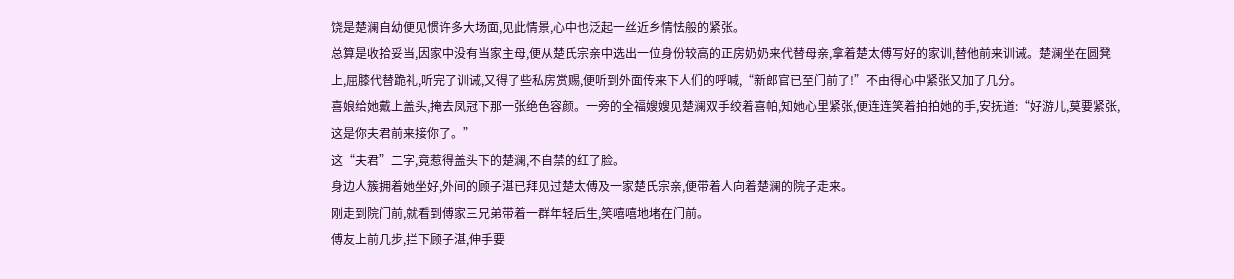饶是楚澜自幼便见惯许多大场面,见此情景,心中也泛起一丝近乡情怯般的紧张。
总算是收拾妥当,因家中没有当家主母,便从楚氏宗亲中选出一位身份较高的正房奶奶来代替母亲,拿着楚太傅写好的家训,替他前来训诫。楚澜坐在圆凳上,屈膝代替跪礼,听完了训诫,又得了些私房赏赐,便听到外面传来下人们的呼喊,“新郎官已至门前了!”不由得心中紧张又加了几分。
喜娘给她戴上盖头,掩去凤冠下那一张绝色容颜。一旁的全福嫂嫂见楚澜双手绞着喜帕,知她心里紧张,便连连笑着拍拍她的手,安抚道:“好游儿,莫要紧张,这是你夫君前来接你了。”
这“夫君”二字,竟惹得盖头下的楚澜,不自禁的红了脸。
身边人簇拥着她坐好,外间的顾子湛已拜见过楚太傅及一家楚氏宗亲,便带着人向着楚澜的院子走来。
刚走到院门前,就看到傅家三兄弟带着一群年轻后生,笑嘻嘻地堵在门前。
傅友上前几步,拦下顾子湛,伸手要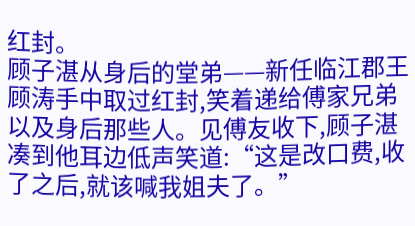红封。
顾子湛从身后的堂弟——新任临江郡王顾涛手中取过红封,笑着递给傅家兄弟以及身后那些人。见傅友收下,顾子湛凑到他耳边低声笑道:“这是改口费,收了之后,就该喊我姐夫了。”